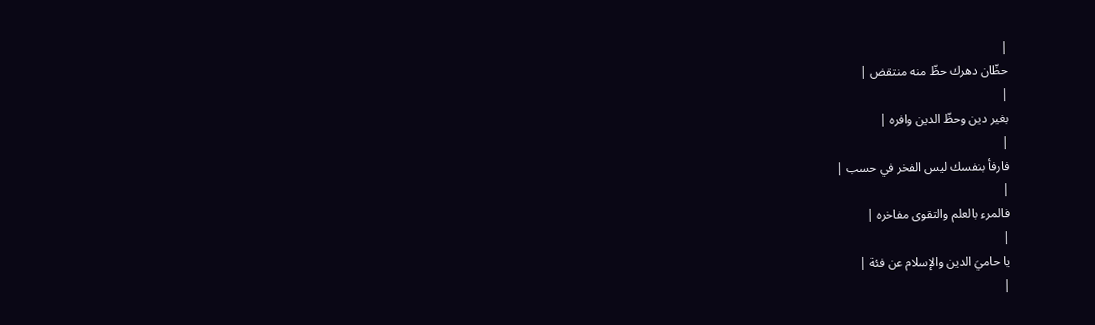|
حظّان دهرك حظّ منه منتقض |
|
بغير دين وحظّ الدين وافره |
|
فارفأ بنفسك ليس الفخر في حسب |
|
فالمرء بالعلم والتقوى مفاخره |
|
يا حاميَ الدين والإسلام عن فئة |
|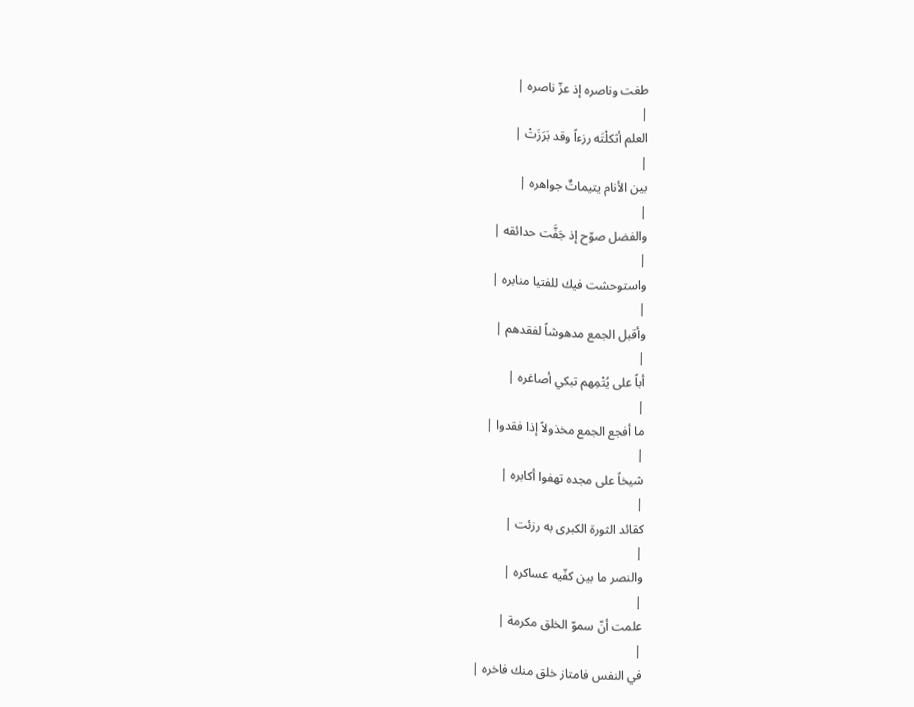طغت وناصره إذ عزّ ناصره |
|
العلم أثكلْتَه رزءاً وقد بَرَزَتْ |
|
بين الأنام يتيماتٌ جواهره |
|
والفضل صوّح إذ جَفَّت حدائقه |
|
واستوحشت فيك للفتيا منابره |
|
وأقبل الجمع مدهوشاً لفقدهم |
|
أباً على يُتْمِهم تبكي أصاغره |
|
ما أفجع الجمع مخذولاً إذا فقدوا |
|
شيخاً على مجده تهفوا أكابره |
|
كقائد الثورة الكبرى به رزئت |
|
والنصر ما بين كفّيه عساكره |
|
علمت أنّ سموّ الخلق مكرمة |
|
في النفس فامتاز خلق منك فاخره |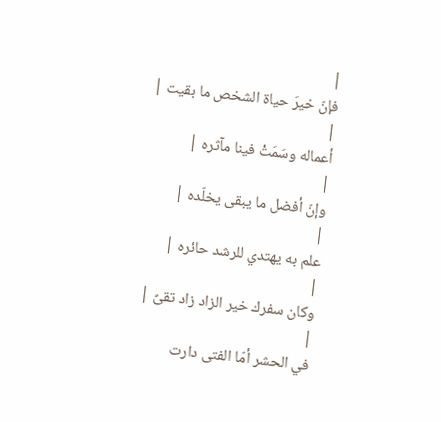|
فإنّ خيرَ حياة الشخص ما بقيت |
|
أعماله وسَمَتْ فينا مآثره |
|
وإنّ أفضل ما يبقى يخلّده |
|
علم به يهتدي للرشد حائره |
|
وكان سفرك خير الزاد زاد تقىً |
|
في الحشر أمّا الفتى دارت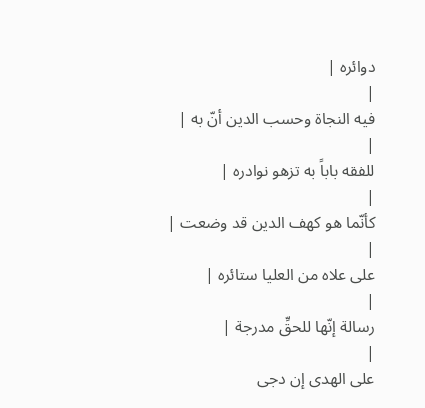دوائره |
|
فيه النجاة وحسب الدين أنّ به |
|
للفقه باباً به تزهو نوادره |
|
كأنّما هو كهف الدين قد وضعت |
|
على علاه من العليا ستائره |
|
رسالة إنّها للحقِّ مدرجة |
|
على الهدى إن دجى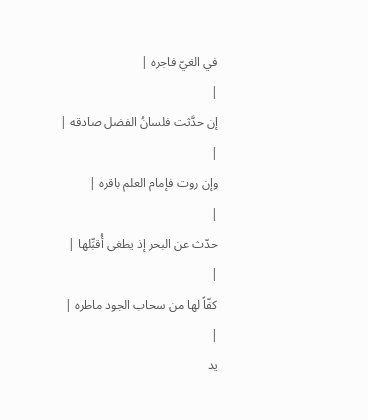في الغيّ فاجره |
|
إن حدَّثت فلسانُ الفضل صادقه |
|
وإن روت فإمام العلم باقره |
|
حدّث عن البحر إذ يطغى أُقبِّلها |
|
كفّاً لها من سحاب الجود ماطره |
|
يد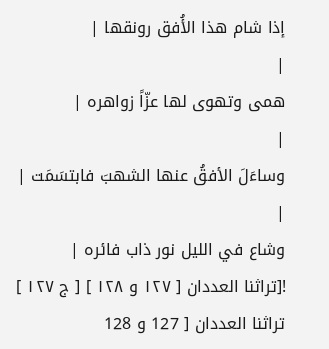إذا شام هذا الأُفق رونقها |
|
همى وتهوى لها عزّاً زواهره |
|
وساءَلَ الأفقُ عنها الشهبَ فابتسَمَت |
|
وشاع في الليل نور ذاب فائره |
![تراثنا العددان [ ١٢٧ و ١٢٨ ] [ ج ١٢٧ ] تراثنا العددان [ 127 و 128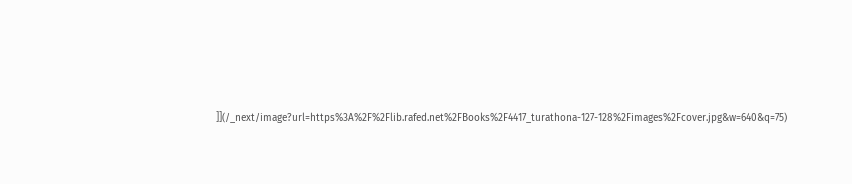]](/_next/image?url=https%3A%2F%2Flib.rafed.net%2FBooks%2F4417_turathona-127-128%2Fimages%2Fcover.jpg&w=640&q=75)